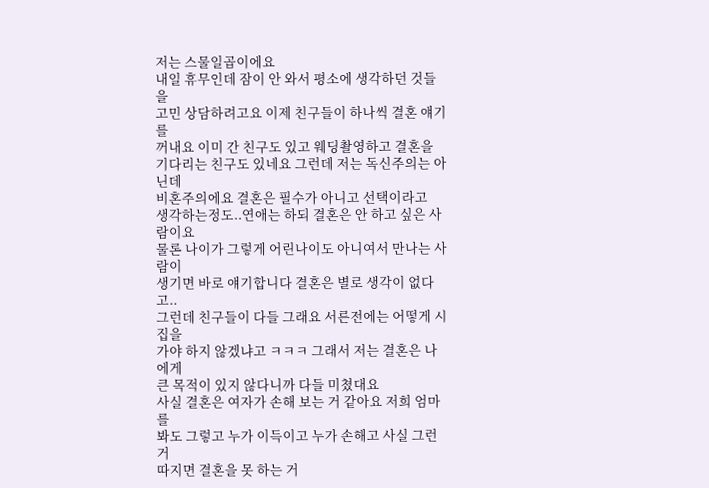저는 스물일곱이에요
내일 휴무인데 잠이 안 와서 평소에 생각하던 것들을
고민 상담하려고요 이제 친구들이 하나씩 결혼 얘기를
꺼내요 이미 간 친구도 있고 웨딩촬영하고 결혼을
기다리는 친구도 있네요 그런데 저는 독신주의는 아닌데
비혼주의에요 결혼은 필수가 아니고 선택이라고
생각하는정도..연애는 하되 결혼은 안 하고 싶은 사람이요
물론 나이가 그렇게 어린나이도 아니여서 만나는 사람이
생기면 바로 얘기합니다 결혼은 별로 생각이 없다고..
그런데 친구들이 다들 그래요 서른전에는 어떻게 시집을
가야 하지 않겠냐고 ㅋㅋㅋ 그래서 저는 결혼은 나에게
큰 목적이 있지 않다니까 다들 미쳤대요
사실 결혼은 여자가 손해 보는 거 같아요 저희 엄마를
봐도 그렇고 누가 이득이고 누가 손해고 사실 그런 거
따지면 결혼을 못 하는 거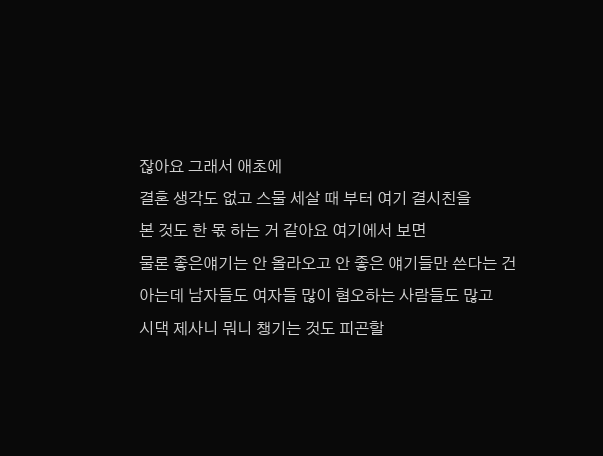잖아요 그래서 애초에
결혼 생각도 없고 스물 세살 때 부터 여기 결시친을
본 것도 한 몫 하는 거 같아요 여기에서 보면
물론 좋은얘기는 안 올라오고 안 좋은 얘기들만 쓴다는 건
아는데 남자들도 여자들 많이 혐오하는 사람들도 많고
시댁 제사니 뭐니 챙기는 것도 피곤할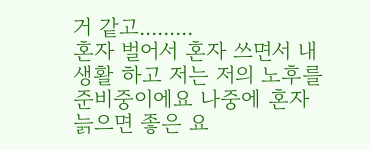거 같고.........
혼자 벌어서 혼자 쓰면서 내 생활 하고 저는 저의 노후를
준비중이에요 나중에 혼자 늙으면 좋은 요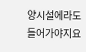양시설에라도
들어가야지요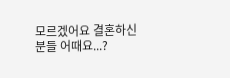모르겠어요 결혼하신 분들 어때요...?